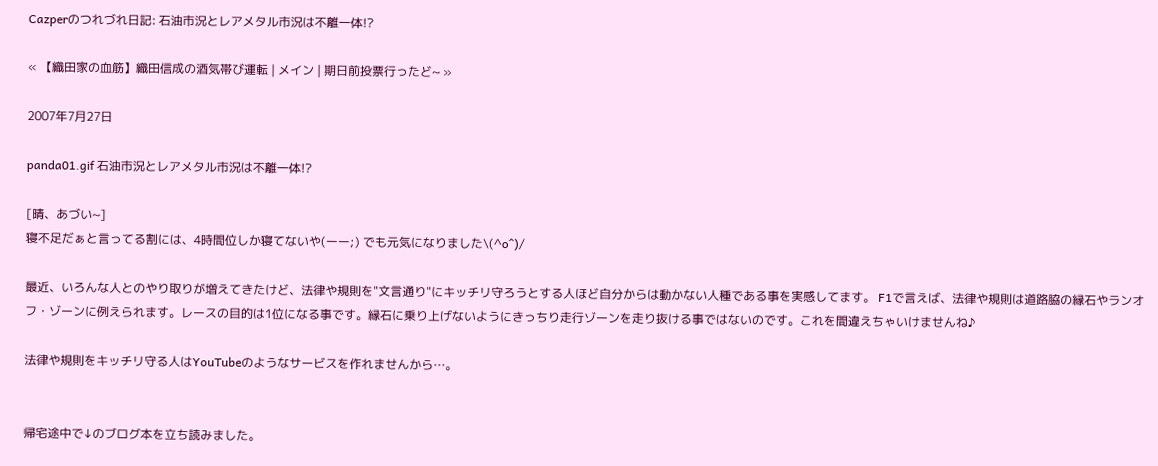Cazperのつれづれ日記: 石油市況とレアメタル市況は不離一体!?

« 【織田家の血筋】織田信成の酒気帯び運転 | メイン | 期日前投票行ったど~ »

2007年7月27日

panda01.gif 石油市況とレアメタル市況は不離一体!?

[晴、あづい~]
寝不足だぁと言ってる割には、4時間位しか寝てないや(ーー;) でも元気になりました\(^o^)/

最近、いろんな人とのやり取りが増えてきたけど、法律や規則を"文言通り"にキッチリ守ろうとする人ほど自分からは動かない人種である事を実感してます。 F1で言えば、法律や規則は道路脇の縁石やランオフ・ゾーンに例えられます。レースの目的は1位になる事です。縁石に乗り上げないようにきっちり走行ゾーンを走り抜ける事ではないのです。これを間違えちゃいけませんね♪

法律や規則をキッチリ守る人はYouTubeのようなサービスを作れませんから…。


帰宅途中で↓のブログ本を立ち読みました。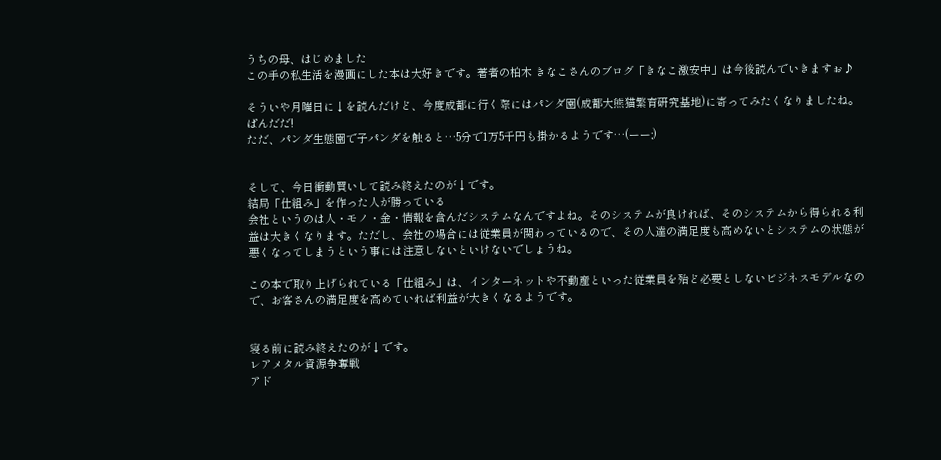うちの母、はじめました
この手の私生活を漫画にした本は大好きです。著者の柏木 きなこさんのブログ「きなこ激安中」は今後読んでいきますぉ♪

そういや月曜日に↓を読んだけど、今度成都に行く際にはパンダ園(成都大熊猫繁育研究基地)に寄ってみたくなりましたね。
ぱんだだ!
ただ、パンダ生態園で子パンダを触ると…5分で1万5千円も掛かるようです…(ーー;)


そして、今日衝動買いして読み終えたのが↓です。
結局「仕組み」を作った人が勝っている
会社というのは人・モノ・金・情報を含んだシステムなんですよね。そのシステムが良ければ、そのシステムから得られる利益は大きくなります。ただし、会社の場合には従業員が関わっているので、その人達の満足度も高めないとシステムの状態が悪くなってしまうという事には注意しないといけないでしょうね。

この本で取り上げられている「仕組み」は、インターネットや不動産といった従業員を殆ど必要としないビジネスモデルなので、お客さんの満足度を高めていれば利益が大きくなるようです。


寝る前に読み終えたのが↓です。
レアメタル資源争奪戦
アド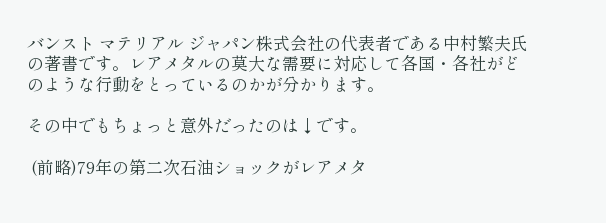バンスト マテリアル ジャパン株式会社の代表者である中村繁夫氏の著書です。レアメタルの莫大な需要に対応して各国・各社がどのような行動をとっているのかが分かります。

その中でもちょっと意外だったのは↓です。

 (前略)79年の第二次石油ショックがレアメタ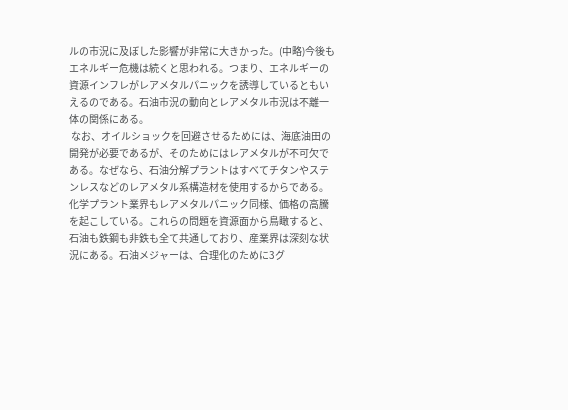ルの市況に及ぼした影響が非常に大きかった。(中略)今後もエネルギー危機は続くと思われる。つまり、エネルギーの資源インフレがレアメタルパニックを誘導しているともいえるのである。石油市況の動向とレアメタル市況は不離一体の関係にある。
 なお、オイルショックを回避させるためには、海底油田の開発が必要であるが、そのためにはレアメタルが不可欠である。なぜなら、石油分解プラントはすべてチタンやステンレスなどのレアメタル系構造材を使用するからである。化学プラント業界もレアメタルパニック同様、価格の高騰を起こしている。これらの問題を資源面から鳥瞰すると、石油も鉄鋼も非鉄も全て共通しており、産業界は深刻な状況にある。石油メジャーは、合理化のために3グ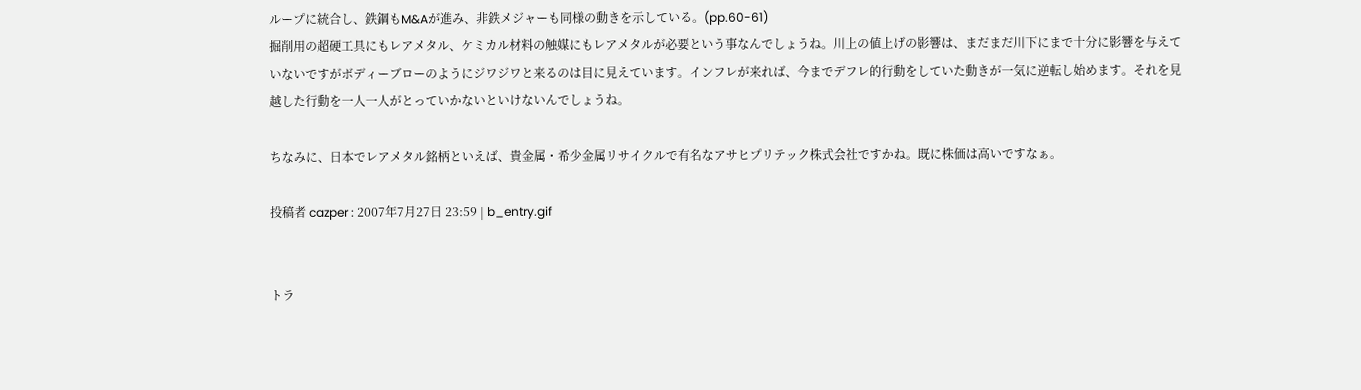ループに統合し、鉄鋼もM&Aが進み、非鉄メジャーも同様の動きを示している。(pp.60-61)
掘削用の超硬工具にもレアメタル、ケミカル材料の触媒にもレアメタルが必要という事なんでしょうね。川上の値上げの影響は、まだまだ川下にまで十分に影響を与えていないですがボディーブローのようにジワジワと来るのは目に見えています。インフレが来れば、今までデフレ的行動をしていた動きが一気に逆転し始めます。それを見越した行動を一人一人がとっていかないといけないんでしょうね。

ちなみに、日本でレアメタル銘柄といえば、貴金属・希少金属リサイクルで有名なアサヒプリテック株式会社ですかね。既に株価は高いですなぁ。

投稿者 cazper : 2007年7月27日 23:59 | b_entry.gif


トラ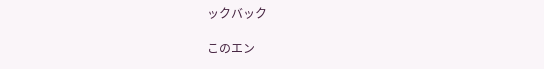ックバック

このエン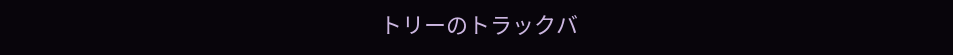トリーのトラックバ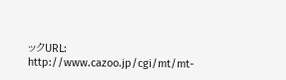ックURL:
http://www.cazoo.jp/cgi/mt/mt-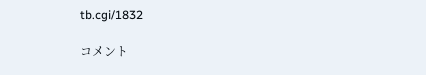tb.cgi/1832

コメント